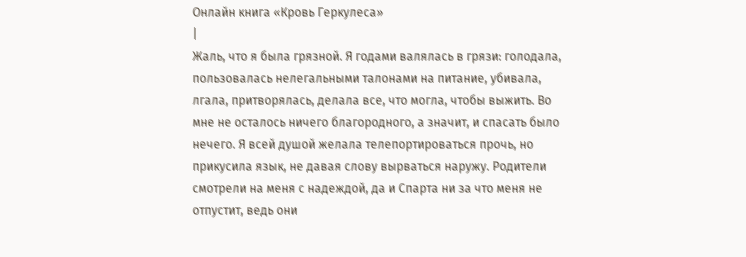Онлайн книга «Кровь Геркулеса»
|
Жаль, что я была грязной. Я годами валялась в грязи: голодала, пользовалась нелегальными талонами на питание, убивала, лгала, притворялась, делала все, что могла, чтобы выжить. Во мне не осталось ничего благородного, а значит, и спасать было нечего. Я всей душой желала телепортироваться прочь, но прикусила язык, не давая слову вырваться наружу. Родители смотрели на меня с надеждой, да и Спарта ни за что меня не отпустит, ведь они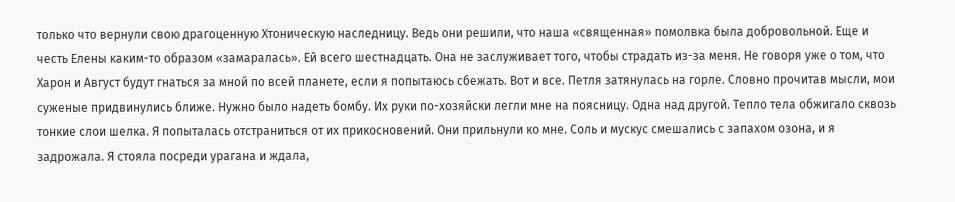только что вернули свою драгоценную Хтоническую наследницу. Ведь они решили, что наша «священная» помолвка была добровольной. Еще и честь Елены каким-то образом «замаралась». Ей всего шестнадцать. Она не заслуживает того, чтобы страдать из-за меня. Не говоря уже о том, что Харон и Август будут гнаться за мной по всей планете, если я попытаюсь сбежать. Вот и все. Петля затянулась на горле. Словно прочитав мысли, мои суженые придвинулись ближе. Нужно было надеть бомбу. Их руки по-хозяйски легли мне на поясницу. Одна над другой. Тепло тела обжигало сквозь тонкие слои шелка. Я попыталась отстраниться от их прикосновений. Они прильнули ко мне. Соль и мускус смешались с запахом озона, и я задрожала. Я стояла посреди урагана и ждала,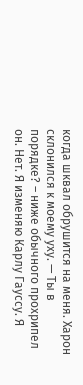когда шквал обрушится на меня. Харон склонился к моему уху. — Ты в порядке? – ниже обычного прохрипел он. Нет. Я изменяю Карлу Гауссу. Я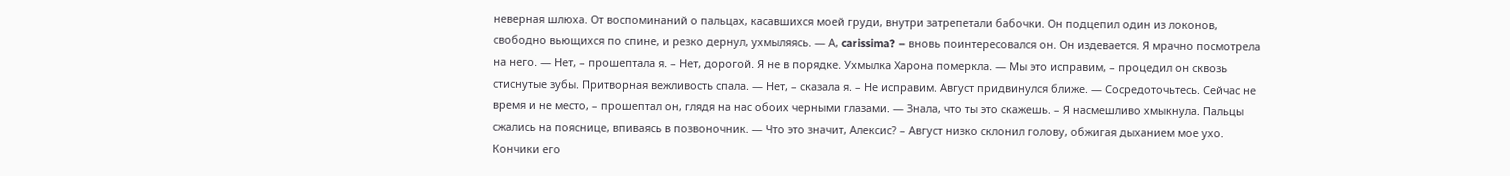неверная шлюха. От воспоминаний о пальцах, касавшихся моей груди, внутри затрепетали бабочки. Он подцепил один из локонов, свободно вьющихся по спине, и резко дернул, ухмыляясь. — А, carissima? – вновь поинтересовался он. Он издевается. Я мрачно посмотрела на него. — Нет, – прошептала я. – Нет, дорогой. Я не в порядке. Ухмылка Харона померкла. — Мы это исправим, – процедил он сквозь стиснутые зубы. Притворная вежливость спала. — Нет, – сказала я. – Не исправим. Август придвинулся ближе. — Сосредоточьтесь. Сейчас не время и не место, – прошептал он, глядя на нас обоих черными глазами. — Знала, что ты это скажешь. – Я насмешливо хмыкнула. Пальцы сжались на пояснице, впиваясь в позвоночник. — Что это значит, Алексис? – Август низко склонил голову, обжигая дыханием мое ухо. Кончики его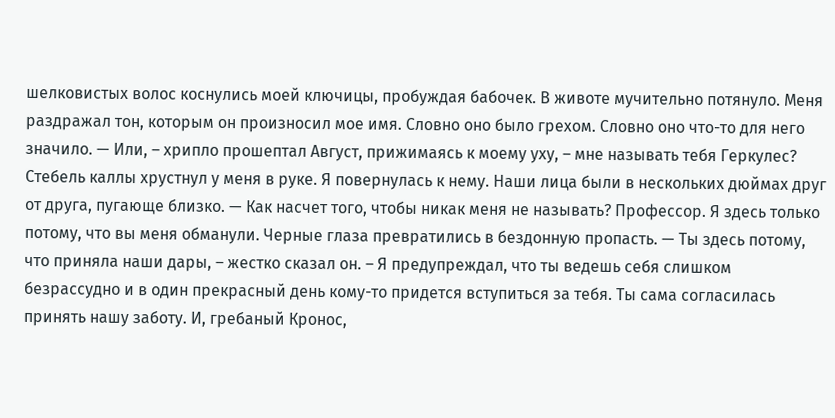шелковистых волос коснулись моей ключицы, пробуждая бабочек. В животе мучительно потянуло. Меня раздражал тон, которым он произносил мое имя. Словно оно было грехом. Словно оно что-то для него значило. — Или, – хрипло прошептал Август, прижимаясь к моему уху, – мне называть тебя Геркулес? Стебель каллы хрустнул у меня в руке. Я повернулась к нему. Наши лица были в нескольких дюймах друг от друга, пугающе близко. — Как насчет того, чтобы никак меня не называть? Профессор. Я здесь только потому, что вы меня обманули. Черные глаза превратились в бездонную пропасть. — Ты здесь потому, что приняла наши дары, – жестко сказал он. – Я предупреждал, что ты ведешь себя слишком безрассудно и в один прекрасный день кому-то придется вступиться за тебя. Ты сама согласилась принять нашу заботу. И, гребаный Кронос,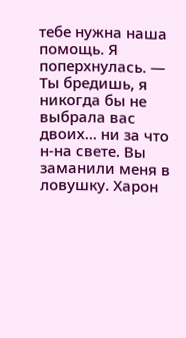тебе нужна наша помощь. Я поперхнулась. — Ты бредишь, я никогда бы не выбрала вас двоих… ни за что н-на свете. Вы заманили меня в ловушку. Харон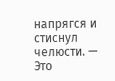напрягся и стиснул челюсти. — Это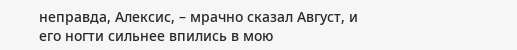неправда, Алексис, – мрачно сказал Август, и его ногти сильнее впились в мою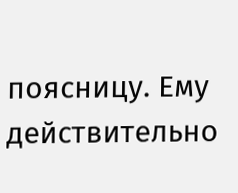поясницу. Ему действительно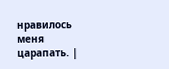нравилось меня царапать. |